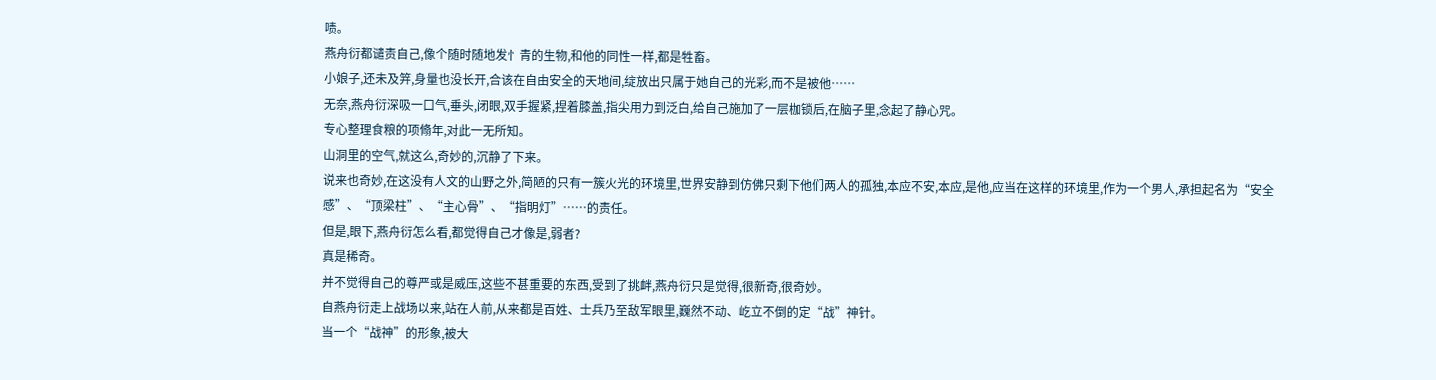啧。
燕舟衍都谴责自己,像个随时随地发忄青的生物,和他的同性一样,都是牲畜。
小娘子,还未及笄,身量也没长开,合该在自由安全的天地间,绽放出只属于她自己的光彩,而不是被他……
无奈,燕舟衍深吸一口气,垂头,闭眼,双手握紧,捏着膝盖,指尖用力到泛白,给自己施加了一层枷锁后,在脑子里,念起了静心咒。
专心整理食粮的项翛年,对此一无所知。
山洞里的空气,就这么,奇妙的,沉静了下来。
说来也奇妙,在这没有人文的山野之外,简陋的只有一簇火光的环境里,世界安静到仿佛只剩下他们两人的孤独,本应不安,本应,是他,应当在这样的环境里,作为一个男人,承担起名为“安全感”、“顶梁柱”、“主心骨”、“指明灯”……的责任。
但是,眼下,燕舟衍怎么看,都觉得自己才像是,弱者?
真是稀奇。
并不觉得自己的尊严或是威压,这些不甚重要的东西,受到了挑衅,燕舟衍只是觉得,很新奇,很奇妙。
自燕舟衍走上战场以来,站在人前,从来都是百姓、士兵乃至敌军眼里,巍然不动、屹立不倒的定“战”神针。
当一个“战神”的形象,被大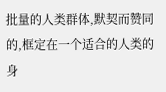批量的人类群体,默契而赞同的,框定在一个适合的人类的身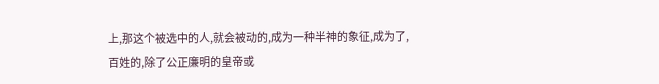上,那这个被选中的人,就会被动的,成为一种半神的象征,成为了,百姓的,除了公正廉明的皇帝或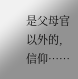是父母官以外的,信仰……